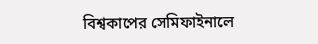বিশ্বকাপের সেমিফাইনালে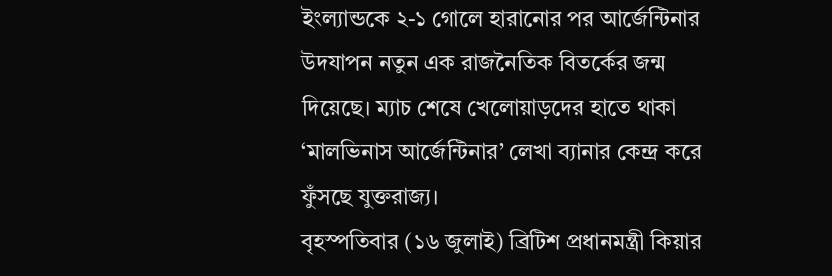ইংল্যান্ডকে ২-১ গোলে হারানোর পর আর্জেন্টিনার উদযাপন নতুন এক রাজনৈতিক বিতর্কের জন্ম দিয়েছে। ম্যাচ শেষে খেলোয়াড়দের হাতে থাকা ‘মালভিনাস আর্জেন্টিনার’ লেখা ব্যানার কেন্দ্র করে ফুঁসছে যুক্তরাজ্য।
বৃহস্পতিবার (১৬ জুলাই) ব্রিটিশ প্রধানমন্ত্রী কিয়ার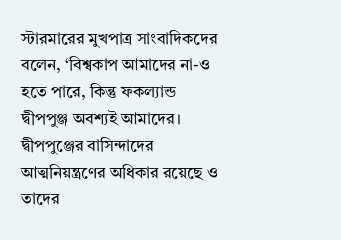স্টারমারের মুখপাত্র সাংবাদিকদের বলেন, ‘বিশ্বকাপ আমাদের না-ও হতে পারে, কিন্তু ফকল্যান্ড দ্বীপপুঞ্জ অবশ্যই আমাদের। দ্বীপপুঞ্জের বাসিন্দাদের আত্মনিয়ন্ত্রণের অধিকার রয়েছে ও তাদের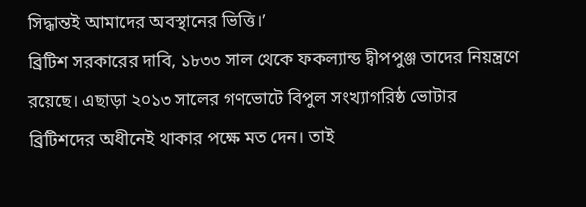সিদ্ধান্তই আমাদের অবস্থানের ভিত্তি।’
ব্রিটিশ সরকারের দাবি, ১৮৩৩ সাল থেকে ফকল্যান্ড দ্বীপপুঞ্জ তাদের নিয়ন্ত্রণে রয়েছে। এছাড়া ২০১৩ সালের গণভোটে বিপুল সংখ্যাগরিষ্ঠ ভোটার ব্রিটিশদের অধীনেই থাকার পক্ষে মত দেন। তাই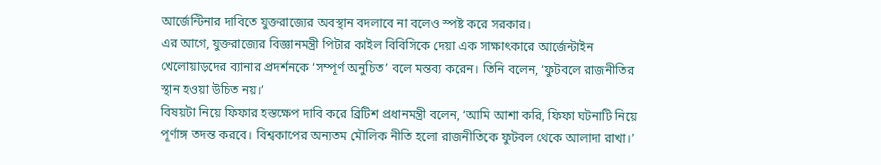আর্জেন্টিনার দাবিতে যুক্তরাজ্যের অবস্থান বদলাবে না বলেও স্পষ্ট করে সরকার।
এর আগে, যুক্তরাজ্যের বিজ্ঞানমন্ত্রী পিটার কাইল বিবিসিকে দেয়া এক সাক্ষাৎকারে আর্জেন্টাইন খেলোয়াড়দের ব্যানার প্রদর্শনকে ‘সম্পূর্ণ অনুচিত’ বলে মন্তব্য করেন। তিনি বলেন, ‘ফুটবলে রাজনীতির স্থান হওয়া উচিত নয়।’
বিষয়টা নিয়ে ফিফার হস্তক্ষেপ দাবি করে ব্রিটিশ প্রধানমন্ত্রী বলেন, ‘আমি আশা করি, ফিফা ঘটনাটি নিয়ে পূর্ণাঙ্গ তদন্ত করবে। বিশ্বকাপের অন্যতম মৌলিক নীতি হলো রাজনীতিকে ফুটবল থেকে আলাদা রাখা।’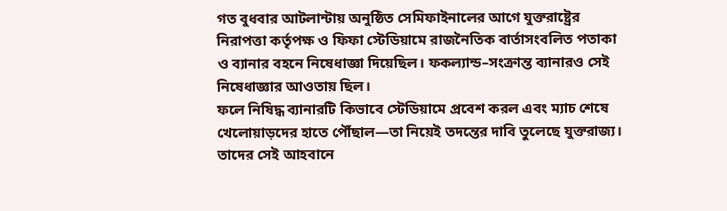গত বুধবার আটলান্টায় অনুষ্ঠিত সেমিফাইনালের আগে যুক্তরাষ্ট্রের নিরাপত্তা কর্তৃপক্ষ ও ফিফা স্টেডিয়ামে রাজনৈতিক বার্তাসংবলিত পতাকা ও ব্যানার বহনে নিষেধাজ্ঞা দিয়েছিল। ফকল্যান্ড–সংক্রান্ত ব্যানারও সেই নিষেধাজ্ঞার আওতায় ছিল।
ফলে নিষিদ্ধ ব্যানারটি কিভাবে স্টেডিয়ামে প্রবেশ করল এবং ম্যাচ শেষে খেলোয়াড়দের হাতে পৌঁছাল—তা নিয়েই তদন্তের দাবি তুলেছে যুক্তরাজ্য। তাদের সেই আহবানে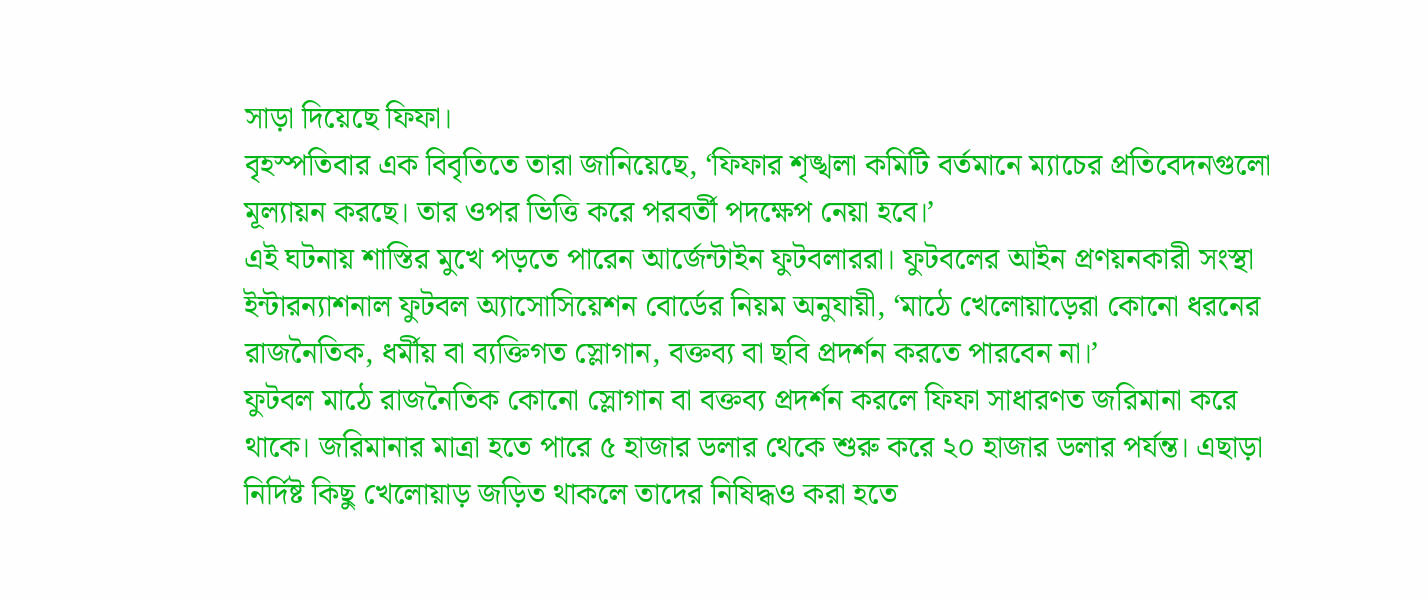সাড়া দিয়েছে ফিফা।
বৃহস্পতিবার এক বিবৃতিতে তারা জানিয়েছে, ‘ফিফার শৃঙ্খলা কমিটি বর্তমানে ম্যাচের প্রতিবেদনগুলো মূল্যায়ন করছে। তার ওপর ভিত্তি করে পরবর্তী পদক্ষেপ নেয়া হবে।’
এই ঘটনায় শাস্তির মুখে পড়তে পারেন আর্জেন্টাইন ফুটবলাররা। ফুটবলের আইন প্রণয়নকারী সংস্থা ইন্টারন্যাশনাল ফুটবল অ্যাসোসিয়েশন বোর্ডের নিয়ম অনুযায়ী, ‘মাঠে খেলোয়াড়েরা কোনো ধরনের রাজনৈতিক, ধর্মীয় বা ব্যক্তিগত স্লোগান, বক্তব্য বা ছবি প্রদর্শন করতে পারবেন না।’
ফুটবল মাঠে রাজনৈতিক কোনো স্লোগান বা বক্তব্য প্রদর্শন করলে ফিফা সাধারণত জরিমানা করে থাকে। জরিমানার মাত্রা হতে পারে ৫ হাজার ডলার থেকে শুরু করে ২০ হাজার ডলার পর্যন্ত। এছাড়া নির্দিষ্ট কিছু খেলোয়াড় জড়িত থাকলে তাদের নিষিদ্ধও করা হতে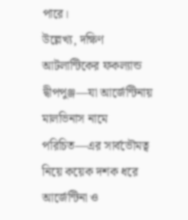পারে।
উল্লেখ্য, দক্ষিণ আটলান্টিকের ফকল্যান্ড দ্বীপপুঞ্জ—যা আর্জেন্টিনায় মালভিনাস নামে পরিচিত—এর সার্বভৌমত্ব নিয়ে কয়েক দশক ধরে আর্জেন্টিনা ও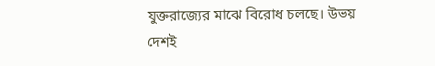যুক্তরাজ্যের মাঝে বিরোধ চলছে। উভয় দেশই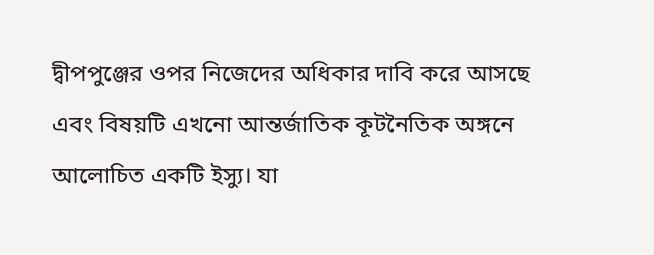দ্বীপপুঞ্জের ওপর নিজেদের অধিকার দাবি করে আসছে এবং বিষয়টি এখনো আন্তর্জাতিক কূটনৈতিক অঙ্গনে আলোচিত একটি ইস্যু। যা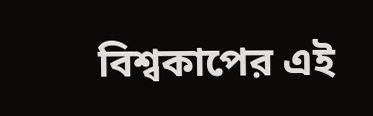বিশ্বকাপের এই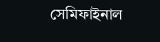সেমিফাইনাল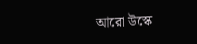আরো উস্কে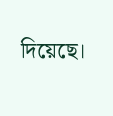দিয়েছে।